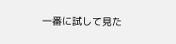一番に試して見た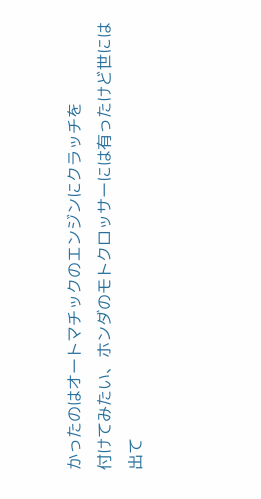かったのはオートマチックのエンジンにクラッチを
付けてみたい、ホンダのモトクロッサーには有ったけど世には
出て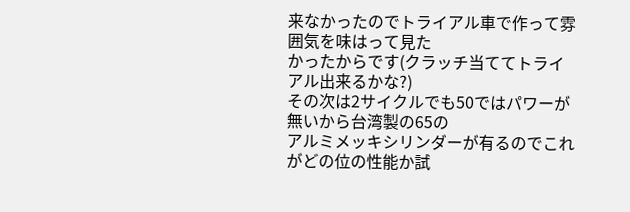来なかったのでトライアル車で作って雰囲気を味はって見た
かったからです(クラッチ当ててトライアル出来るかな?)
その次は2サイクルでも50ではパワーが無いから台湾製の65の
アルミメッキシリンダーが有るのでこれがどの位の性能か試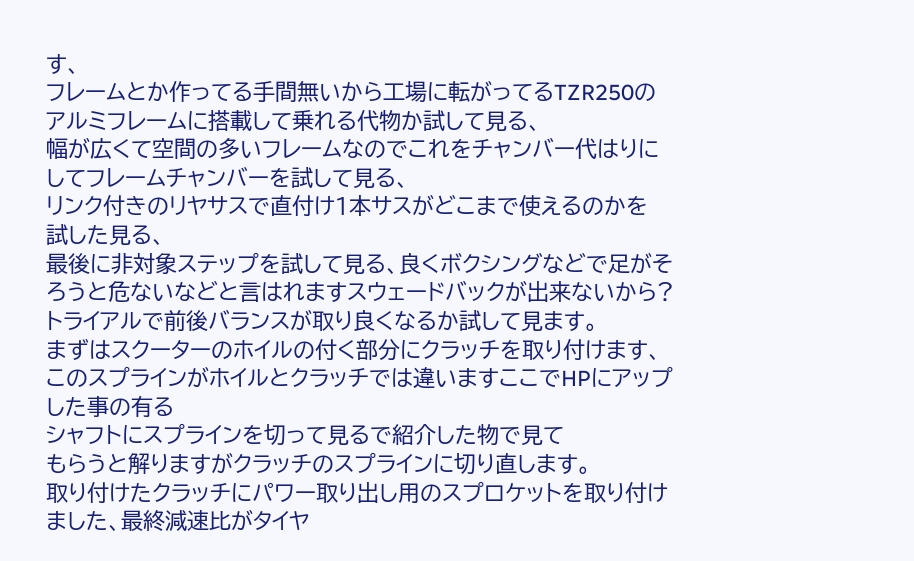す、
フレームとか作ってる手間無いから工場に転がってるTZR250の
アルミフレームに搭載して乗れる代物か試して見る、
幅が広くて空間の多いフレームなのでこれをチャンバー代はりに
してフレームチャンバーを試して見る、
リンク付きのリヤサスで直付け1本サスがどこまで使えるのかを
試した見る、
最後に非対象ステップを試して見る、良くボクシングなどで足がそ
ろうと危ないなどと言はれますスウェードバックが出来ないから?
トライアルで前後バランスが取り良くなるか試して見ます。
まずはスクーターのホイルの付く部分にクラッチを取り付けます、
このスプラインがホイルとクラッチでは違いますここでHPにアップ
した事の有る
シャフトにスプラインを切って見るで紹介した物で見て
もらうと解りますがクラッチのスプラインに切り直します。
取り付けたクラッチにパワー取り出し用のスプロケットを取り付け
ました、最終減速比がタイヤ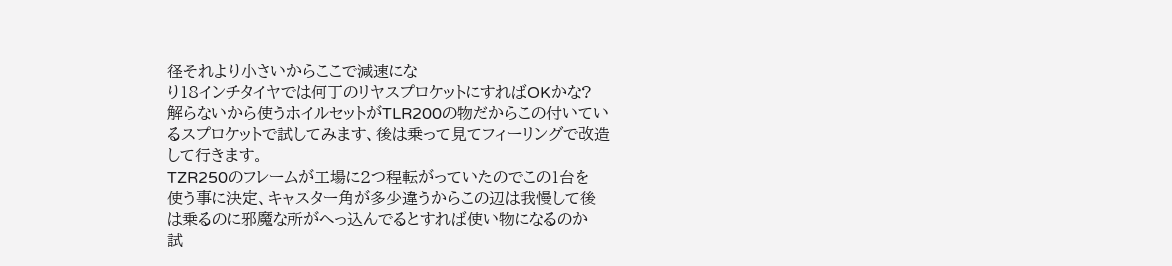径それより小さいからここで減速にな
り18インチタイヤでは何丁のリヤスプロケットにすればOKかな?
解らないから使うホイルセットがTLR200の物だからこの付いてい
るスプロケットで試してみます、後は乗って見てフィーリングで改造
して行きます。
TZR250のフレームが工場に2つ程転がっていたのでこの1台を
使う事に決定、キャスター角が多少違うからこの辺は我慢して後
は乗るのに邪魔な所がへっ込んでるとすれば使い物になるのか
試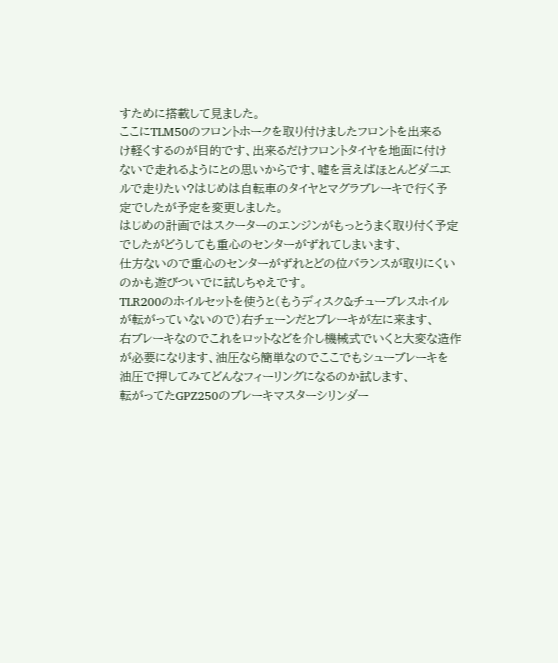すために搭載して見ました。
ここにTLM50のフロントホークを取り付けましたフロントを出来る
け軽くするのが目的です、出来るだけフロントタイヤを地面に付け
ないで走れるようにとの思いからです、嘘を言えばほとんどダニエ
ルで走りたい?はじめは自転車のタイヤとマグラブレーキで行く予
定でしたが予定を変更しました。
はじめの計画ではスクーターのエンジンがもっとうまく取り付く予定
でしたがどうしても重心のセンターがずれてしまいます、
仕方ないので重心のセンターがずれとどの位バランスが取りにくい
のかも遊びついでに試しちゃえです。
TLR200のホイルセットを使うと(もうディスク&チューブレスホイル
が転がっていないので)右チェーンだとブレーキが左に来ます、
右ブレーキなのでこれをロットなどを介し機械式でいくと大変な造作
が必要になります、油圧なら簡単なのでここでもシューブレーキを
油圧で押してみてどんなフィーリングになるのか試します、
転がってたGPZ250のブレーキマスターシリンダー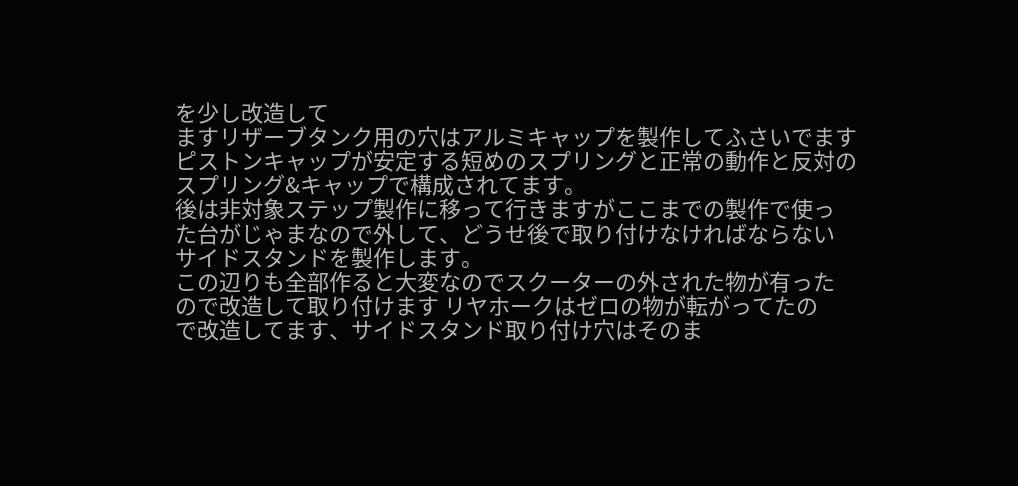を少し改造して
ますリザーブタンク用の穴はアルミキャップを製作してふさいでます
ピストンキャップが安定する短めのスプリングと正常の動作と反対の
スプリング&キャップで構成されてます。
後は非対象ステップ製作に移って行きますがここまでの製作で使っ
た台がじゃまなので外して、どうせ後で取り付けなければならない
サイドスタンドを製作します。
この辺りも全部作ると大変なのでスクーターの外された物が有った
ので改造して取り付けます リヤホークはゼロの物が転がってたの
で改造してます、サイドスタンド取り付け穴はそのま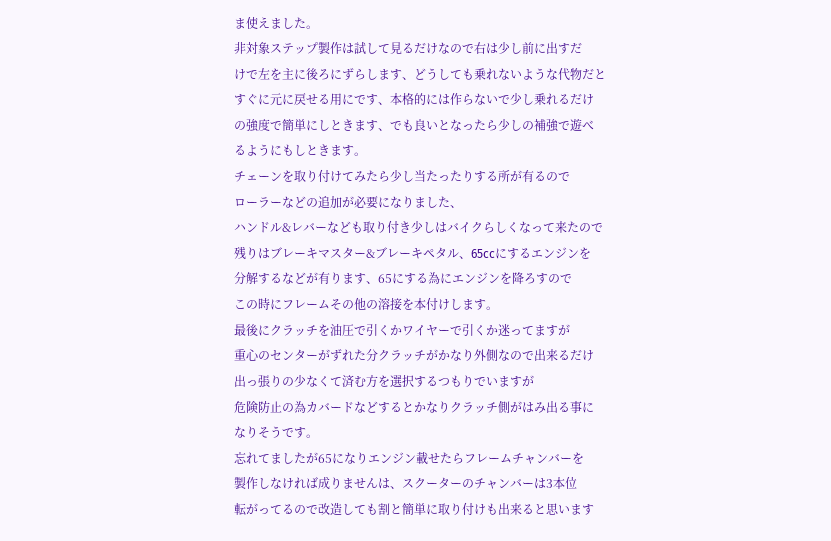ま使えました。
非対象ステップ製作は試して見るだけなので右は少し前に出すだ
けで左を主に後ろにずらします、どうしても乗れないような代物だと
すぐに元に戻せる用にです、本格的には作らないで少し乗れるだけ
の強度で簡単にしときます、でも良いとなったら少しの補強で遊べ
るようにもしときます。
チェーンを取り付けてみたら少し当たったりする所が有るので
ローラーなどの追加が必要になりました、
ハンドル&レバーなども取り付き少しはバイクらしくなって来たので
残りはブレーキマスター&ブレーキペタル、65ccにするエンジンを
分解するなどが有ります、65にする為にエンジンを降ろすので
この時にフレームその他の溶接を本付けします。
最後にクラッチを油圧で引くかワイヤーで引くか迷ってますが
重心のセンターがずれた分クラッチがかなり外側なので出来るだけ
出っ張りの少なくて済む方を選択するつもりでいますが
危険防止の為カバードなどするとかなりクラッチ側がはみ出る事に
なりそうです。
忘れてましたが65になりエンジン載せたらフレームチャンバーを
製作しなければ成りませんは、スクーターのチャンバーは3本位
転がってるので改造しても割と簡単に取り付けも出来ると思います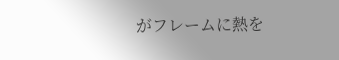がフレームに熱を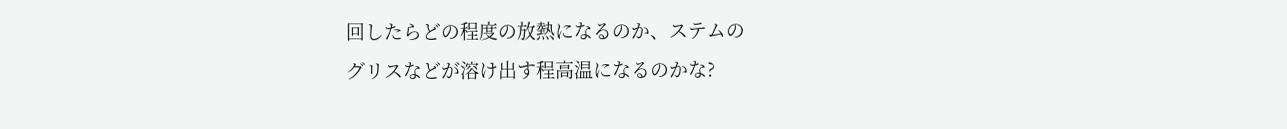回したらどの程度の放熱になるのか、ステムの
グリスなどが溶け出す程高温になるのかな?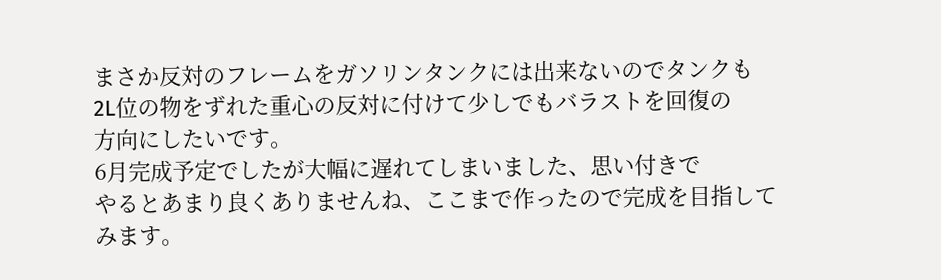まさか反対のフレームをガソリンタンクには出来ないのでタンクも
2L位の物をずれた重心の反対に付けて少しでもバラストを回復の
方向にしたいです。
6月完成予定でしたが大幅に遅れてしまいました、思い付きで
やるとあまり良くありませんね、ここまで作ったので完成を目指して
みます。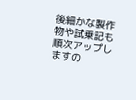後細かな製作物や試乗記も順次アップしますの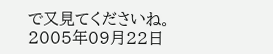で又見てくださいね。
2005年09月22日